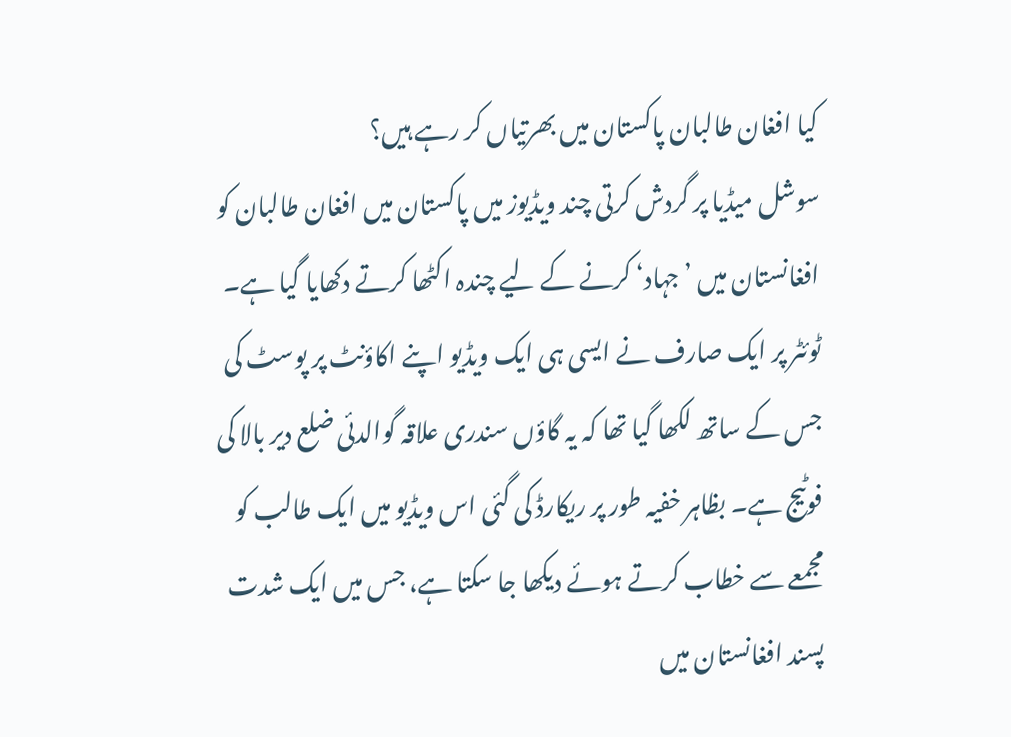کیا افغان طالبان پاکستان میں بھرتیاں کر رہے ہیں؟
سوشل میڈیا پر گردش کرتی چند ویڈیوز میں پاکستان میں افغان طالبان کو افغانستان میں ’جہاد‘ کرنے کے لیے چندہ اکٹھا کرتے دکھایا گیا ہے۔ ٹوئٹر پر ایک صارف نے ایسی ہی ایک ویڈیو اپنے اکاؤنٹ پر پوسٹ کی جس کے ساتھ لکھا گیا تھا کہ یہ گاؤں سندری علاقہ گوالدئی ضلع دیر بالا کی فوٹیج ہے۔ بظاہر خفیہ طور پر ریکارڈ کی گئی اس ویڈیو میں ایک طالب کو مجمعے سے خطاب کرتے ہوئے دیکھا جا سکتا ہے، جس میں ایک شدت پسند افغانستان میں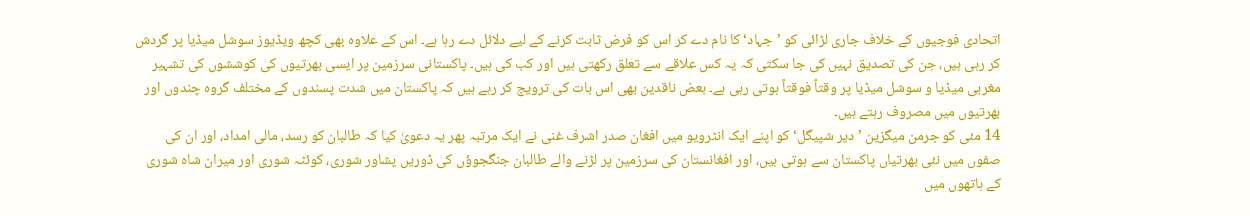اتحادی فوجیوں کے خلاف جاری لڑائی کو ’جہاد‘ کا نام دے کر اس کو فرض ثابت کرنے کے لیے دلائل دے رہا ہے۔ اس کے علاوہ بھی کچھ ویڈیوز سوشل میڈیا پر گردش کر رہی ہیں، جن کی تصدیق نہیں کی جا سکتی کہ یہ کس علاقے سے تعلق رکھتی ہیں اور کب کی ہیں۔ پاکستانی سرزمین پر ایسی بھرتیوں کی کوششوں کی تشہیر مغربی میڈیا و سوشل میڈیا پر وقتاً فوقتاً ہوتی رہی ہے۔ بعض ناقدین بھی اس بات کی ترویج کر رہے ہیں کہ پاکستان میں شدت پسندوں کے مختلف گروہ چندوں اور بھرتیوں میں مصروف رہتے ہیں۔
14 مئی کو جرمن میگزین ’دیر شپیگل‘ کو اپنے ایک انٹرویو میں افغان صدر اشرف غنی نے ایک مرتبہ پھر یہ دعویٰ کیا کہ طالبان کو رسد، مالی امداد، اور ان کی صفوں میں نئی بھرتیاں پاکستان سے ہوتی ہیں، اور افغانستان کی سرزمین پر لڑنے والے طالبان جنگجوؤں کی ڈوریں پشاور شوری، کوئٹہ شوری اور میران شاہ شوری کے ہاتھوں میں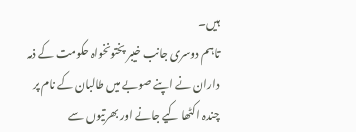ہیں۔
تاہم دوسری جانب خیبر پختونخواہ حکومت کے ذمہ داران نے اپنے صوبے میں طالبان کے نام پر چندہ اکٹھا کیے جانے اور بھرتیوں سے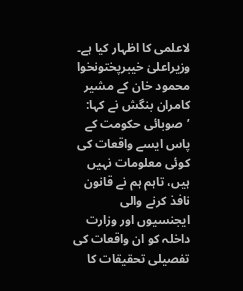لاعلمی کا اظہار کیا ہے۔ وزیراعلیٰ خیبرپختونخوا محمود خان کے مشیر کامران بنگش نے کہا: ’صوبائی حکومت کے پاس ایسے واقعات کی کوئی معلومات نہیں ہیں، تاہم ہم نے قانون نافذ کرنے والی ایجنسیوں اور وزارت داخلہ کو ان واقعات کی تفصیلی تحقیقات کا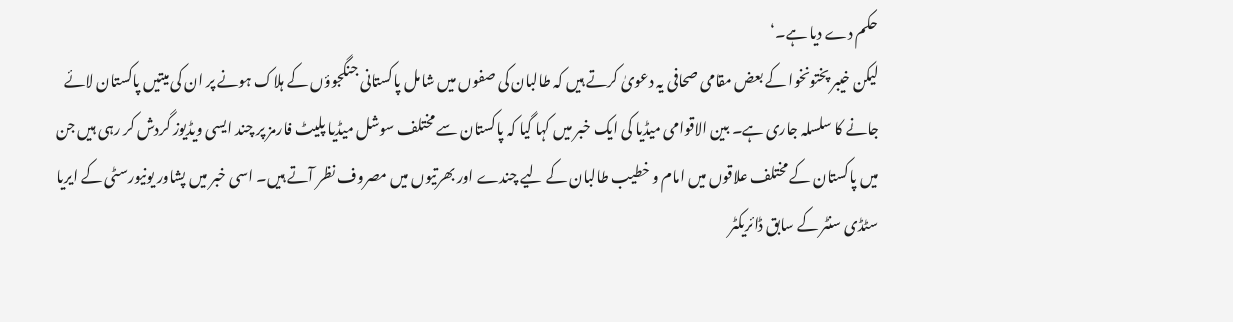حکم دے دیا ہے۔‘
لیکن خیبر پختونخوا کے بعض مقامی صحافی یہ دعویٰ کرتے ہیں کہ طالبان کی صفوں میں شامل پاکستانی جنگجوؤں کے ہلاک ہونے پر ان کی میتیں پاکستان لائے جانے کا سلسلہ جاری ہے۔ بین الاقوامی میڈیا کی ایک خبر میں کہا گیا کہ پاکستان سے مختلف سوشل میڈیا پلیٹ فارمز پر چند ایسی ویڈیوز گردش کر رہی ہیں جن میں پاکستان کے مختلف علاقوں میں امام و خطیب طالبان کے لیے چندے اور بھرتیوں میں مصروف نظر آتے ہیں۔ اسی خبر میں پشاور یونیورسٹی کے ایریا سٹڈی سنٹر کے سابق ڈائریکٹر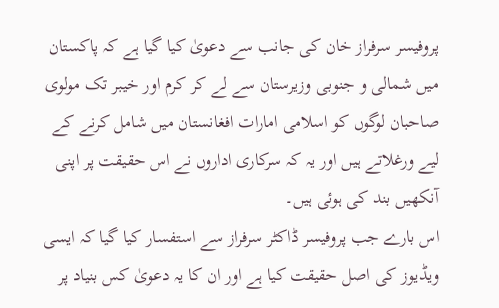پروفیسر سرفراز خان کی جانب سے دعویٰ کیا گیا ہے کہ پاکستان میں شمالی و جنوبی وزیرستان سے لے کر کرم اور خیبر تک مولوی صاحبان لوگوں کو اسلامی امارات افغانستان میں شامل کرنے کے لیے ورغلاتے ہیں اور یہ کہ سرکاری اداروں نے اس حقیقت پر اپنی آنکھیں بند کی ہوئی ہیں۔
اس بارے جب پروفیسر ڈاکٹر سرفراز سے استفسار کیا گیا کہ ایسی ویڈیوز کی اصل حقیقت کیا ہے اور ان کا یہ دعویٰ کس بنیاد پر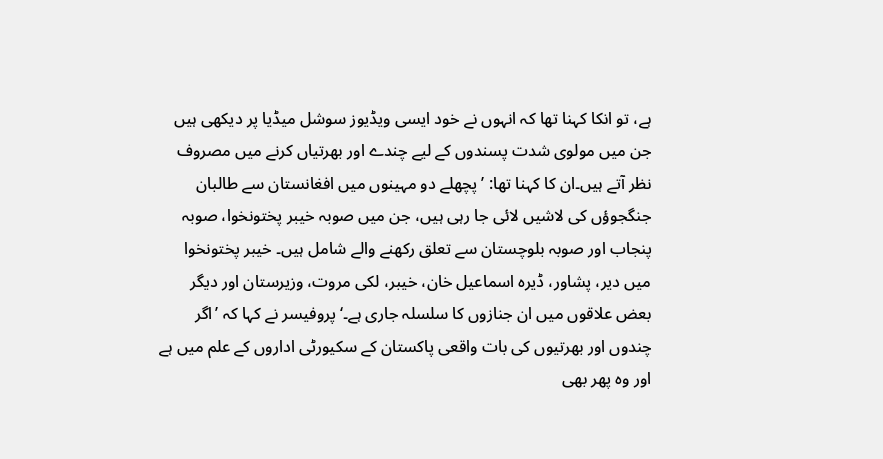ہے، تو انکا کہنا تھا کہ انہوں نے خود ایسی ویڈیوز سوشل میڈیا پر دیکھی ہیں جن میں مولوی شدت پسندوں کے لیے چندے اور بھرتیاں کرنے میں مصروف نظر آتے ہیں۔ان کا کہنا تھا: ’پچھلے دو مہینوں میں افغانستان سے طالبان جنگجوؤں کی لاشیں لائی جا رہی ہیں، جن میں صوبہ خیبر پختونخوا، صوبہ پنجاب اور صوبہ بلوچستان سے تعلق رکھنے والے شامل ہیں۔ خیبر پختونخوا میں دیر، پشاور، ڈیرہ اسماعیل خان، خیبر، لکی مروت، وزیرستان اور دیگر بعض علاقوں میں ان جنازوں کا سلسلہ جاری ہے۔‘پروفیسر نے کہا کہ ’اگر چندوں اور بھرتیوں کی بات واقعی پاکستان کے سکیورٹی اداروں کے علم میں ہے اور وہ پھر بھی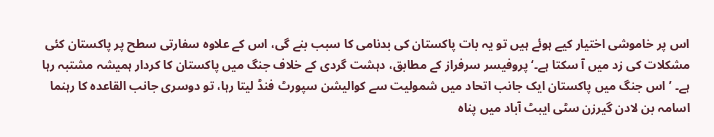اس پر خاموشی اختیار کیے ہوئے ہیں تو یہ بات پاکستان کی بدنامی کا سبب بنے گی، اس کے علاوہ سفارتی سطح پر پاکستان کئی مشکلات کی زد میں آ سکتا ہے۔‘ پروفیسر سرفراز کے مطابق، دہشت گردی کے خلاف جنگ میں پاکستان کا کردار ہمیشہ مشتبہ رہا ہے۔ ’اس جنگ میں پاکستان ایک جانب اتحاد میں شمولیت سے کوالیشن سپورٹ فنڈ لیتا رہا، تو دوسری جانب القاعدہ کا رہنما اسامہ بن لادن گیرزن سٹی ایبٹ آباد میں پناہ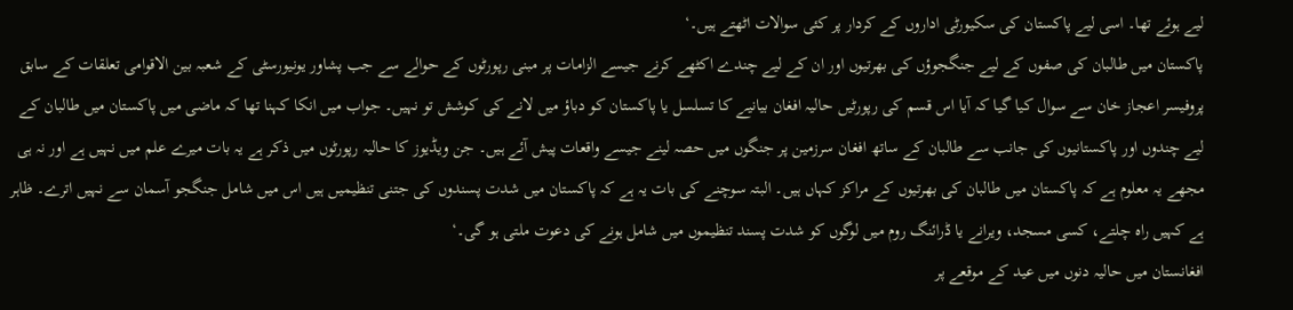لیے ہوئے تھا۔ اسی لیے پاکستان کی سکیورٹی اداروں کے کردار پر کئی سوالات اٹھتے ہیں۔‘
پاکستان میں طالبان کی صفوں کے لیے جنگجوؤں کی بھرتیوں اور ان کے لیے چندے اکٹھے کرنے جیسے الزامات پر مبنی رپورٹوں کے حوالے سے جب پشاور یونیورسٹی کے شعبہ بین الاقوامی تعلقات کے سابق پروفیسر اعجاز خان سے سوال کیا گیا کہ آیا اس قسم کی رپورٹیں حالیہ افغان بیانیے کا تسلسل یا پاکستان کو دباؤ میں لانے کی کوشش تو نہیں۔ جواب میں انکا کہنا تھا کہ ماضی میں پاکستان میں طالبان کے لیے چندوں اور پاکستانیوں کی جانب سے طالبان کے ساتھ افغان سرزمین پر جنگوں میں حصہ لینے جیسے واقعات پیش آئے ہیں۔ جن ویڈیوز کا حالیہ رپورٹوں میں ذکر ہے یہ بات میرے علم میں نہیں ہے اور نہ ہی مجھے یہ معلوم ہے کہ پاکستان میں طالبان کی بھرتیوں کے مراکز کہاں ہیں۔ البتہ سوچنے کی بات یہ ہے کہ پاکستان میں شدت پسندوں کی جتنی تنظیمیں ہیں اس میں شامل جنگجو آسمان سے نہیں اترے۔ ظاہر ہے کہیں راہ چلتے، کسی مسجد، ویرانے یا ڈرائنگ روم میں لوگوں کو شدت پسند تنظیموں میں شامل ہونے کی دعوت ملتی ہو گی۔‘
افغانستان میں حالیہ دنوں میں عید کے موقعے پر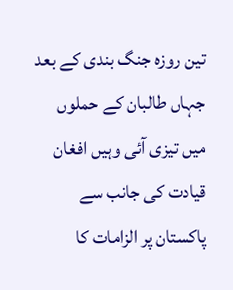تین روزہ جنگ بندی کے بعد جہاں طالبان کے حملوں میں تیزی آئی وہیں افغان قیادت کی جانب سے پاکستان پر الزامات کا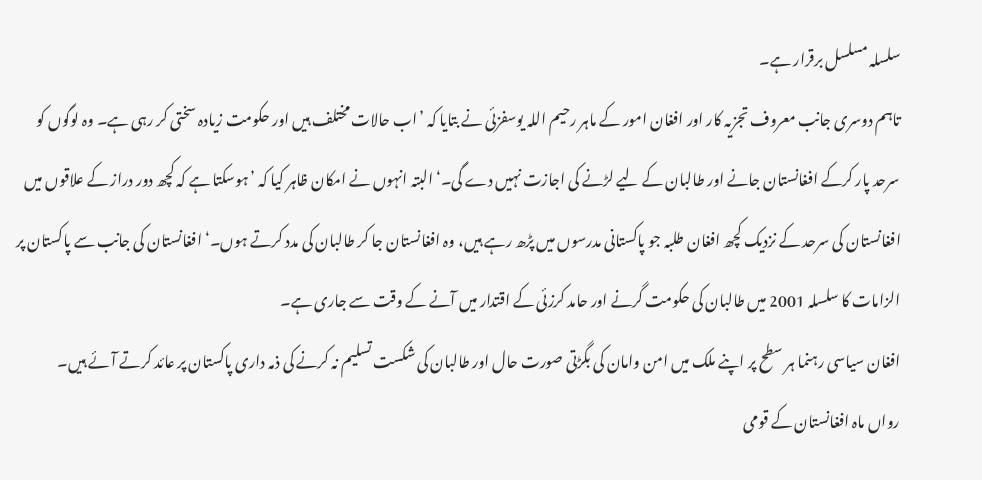سلسلہ مسلسل برقرار ہے۔
تاہم دوسری جانب معروف تجزیہ کار اور افغان امور کے ماہر رحیم اللہ یوسفزئی نے بتایا کہ ’اب حالات مختلف ہیں اور حکومت زیادہ سختی کر رہی ہے۔ وہ لوگوں کو سرحد پار کرکے افغانستان جانے اور طالبان کے لیے لڑنے کی اجازت نہیں دے گی۔‘ البتہ انہوں نے امکان ظاہر کیا کہ ’ہوسکتا ہے کہ کچھ دور دراز کے علاقوں میں افغانستان کی سرحد کے نزدیک کچھ افغان طلبہ جو پاکستانی مدرسوں میں پڑھ رہے ہیں، وہ افغانستان جا کر طالبان کی مدد کرتے ہوں۔‘ افغانستان کی جانب سے پاکستان پر الزامات کا سلسلہ 2001 میں طالبان کی حکومت گرنے اور حامد کرزئی کے اقتدار میں آنے کے وقت سے جاری ہے۔
افغان سیاسی رہنما ہر سطح پر اپنے ملک میں امن وامان کی بگڑتی صورت حال اور طالبان کی شکست تسلیم نہ کرنے کی ذمہ داری پاکستان پر عائد کرتے آئے ہیں۔
رواں ماہ افغانستان کے قومی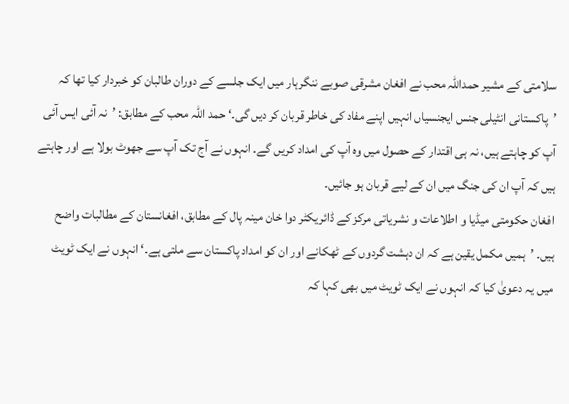سلامتی کے مشیر حمداللہ محب نے افغان مشرقی صوبے ننگرہار میں ایک جلسے کے دوران طالبان کو خبردار کیا تھا کہ ’پاکستانی انٹیلی جنس ایجنسیاں انہیں اپنے مفاد کی خاطر قربان کر دیں گی۔‘ حمد اللہ محب کے مطابق: ’نہ آئی ایس آئی آپ کو چاہتے ہیں، نہ ہی اقتدار کے حصول میں وہ آپ کی امداد کریں گے۔ انہوں نے آج تک آپ سے جھوٹ بولا ہے اور چاہتے ہیں کہ آپ ان کی جنگ میں ان کے لیے قربان ہو جائیں۔
افغان حکومتی میڈیا و اطلاعات و نشریاتی مرکز کے ڈائریکٹر دوا خان مینہ پال کے مطابق، افغانستان کے مطالبات واضح ہیں۔ ’ہمیں مکمل یقین ہے کہ ان دہشت گردوں کے ٹھکانے اور ان کو امداد پاکستان سے ملتی ہے۔‘ انہوں نے ایک ٹویٹ میں یہ دعویٰ کیا کہ انہوں نے ایک ٹویٹ میں بھی کہا کہ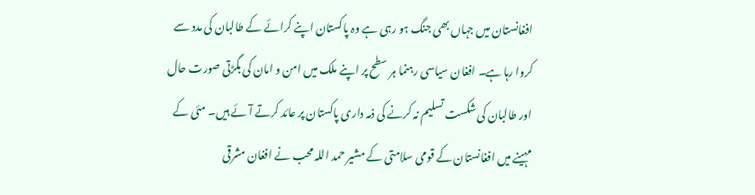افغانستان میں جہاں بھی جنگ ہو رہی ہے وہ پاکستان اپنے کرائے کے طالبان کی مدد سے کروا رہا ہے۔ افغان سیاسی رہنما ہر سطح پر اپنے ملک میں امن و امان کی بگڑتی صورت حال اور طالبان کی شکست تسلیم نہ کرنے کی ذمہ داری پاکستان پر عائد کرتے آئے ہیں۔ مئی کے مہینے میں افغانستان کے قومی سلامتی کے مشیر حمد اللہ محب نے افغان مشرقی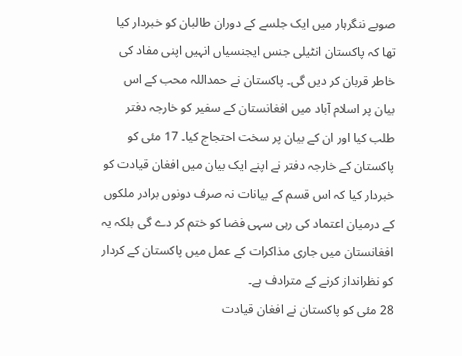صوبے ننگرہار میں ایک جلسے کے دوران طالبان کو خبردار کیا تھا کہ پاکستان انٹیلی جنس ایجنسیاں انہیں اپنی مفاد کی خاطر قربان کر دیں گی۔ پاکستان نے حمداللہ محب کے اس بیان پر اسلام آباد میں افغانستان کے سفیر کو خارجہ دفتر طلب کیا اور ان کے بیان پر سخت احتجاج کیا۔ 17 مئی کو پاکستان کے خارجہ دفتر نے اپنے ایک بیان میں افغان قیادت کو خبردار کیا کہ اس قسم کے بیانات نہ صرف دونوں برادر ملکوں کے درمیان اعتماد کی رہی سہی فضا کو ختم کر دے گی بلکہ یہ افغانستان میں جاری مذاکرات کے عمل میں پاکستان کے کردار کو نظرانداز کرنے کے مترادف ہے۔
28 مئی کو پاکستان نے افغان قیادت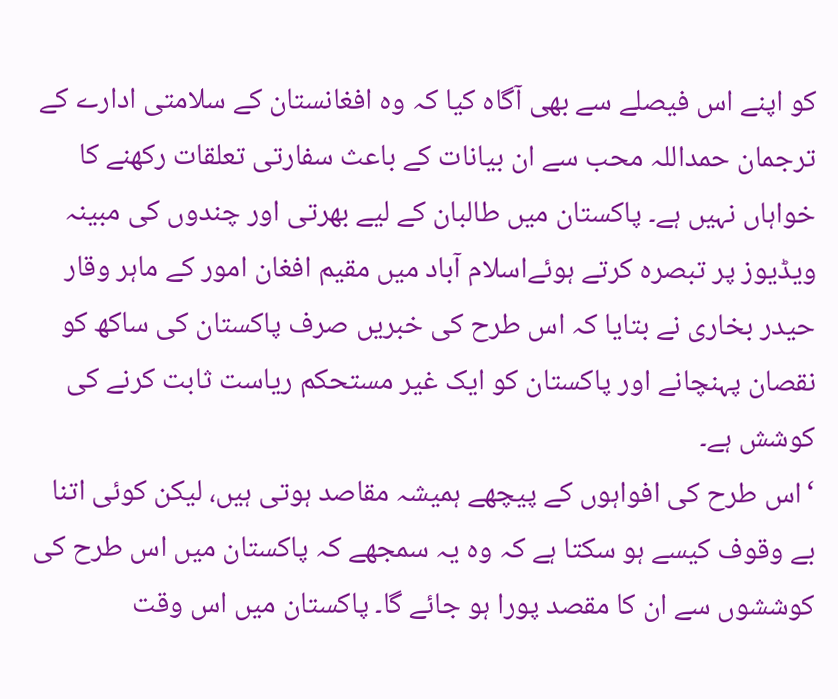کو اپنے اس فیصلے سے بھی آگاہ کیا کہ وہ افغانستان کے سلامتی ادارے کے ترجمان حمداللہ محب سے ان بیانات کے باعث سفارتی تعلقات رکھنے کا خواہاں نہیں ہے۔ پاکستان میں طالبان کے لیے بھرتی اور چندوں کی مبینہ ویڈیوز پر تبصرہ کرتے ہوئےاسلام آباد میں مقیم افغان امور کے ماہر وقار حیدر بخاری نے بتایا کہ اس طرح کی خبریں صرف پاکستان کی ساکھ کو نقصان پہنچانے اور پاکستان کو ایک غیر مستحکم ریاست ثابت کرنے کی کوشش ہے۔
‘اس طرح کی افواہوں کے پیچھے ہمیشہ مقاصد ہوتی ہیں، لیکن کوئی اتنا بے وقوف کیسے ہو سکتا ہے کہ وہ یہ سمجھے کہ پاکستان میں اس طرح کی کوششوں سے ان کا مقصد پورا ہو جائے گا۔ پاکستان میں اس وقت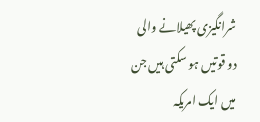شرانگیزی پھیلانے والی دو قوتیں ہو سکتی ہیں جن میں ایک امریکہ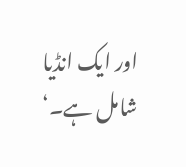اور ایک انڈیا شامل ہے۔‘